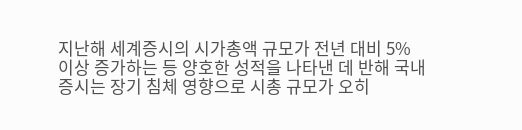지난해 세계증시의 시가총액 규모가 전년 대비 5% 이상 증가하는 등 양호한 성적을 나타낸 데 반해 국내 증시는 장기 침체 영향으로 시총 규모가 오히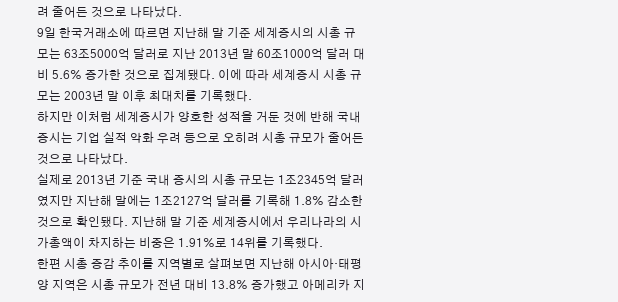려 줄어든 것으로 나타났다.
9일 한국거래소에 따르면 지난해 말 기준 세계증시의 시총 규모는 63조5000억 달러로 지난 2013년 말 60조1000억 달러 대비 5.6% 증가한 것으로 집계됐다. 이에 따라 세계증시 시총 규모는 2003년 말 이후 최대치를 기록했다.
하지만 이처럼 세계증시가 양호한 성적을 거둔 것에 반해 국내 증시는 기업 실적 악화 우려 등으로 오히려 시총 규모가 줄어든 것으로 나타났다.
실제로 2013년 기준 국내 증시의 시총 규모는 1조2345억 달러였지만 지난해 말에는 1조2127억 달러를 기록해 1.8% 감소한 것으로 확인됐다. 지난해 말 기준 세계증시에서 우리나라의 시가총액이 차지하는 비중은 1.91%로 14위를 기록했다.
한편 시총 증감 추이를 지역별로 살펴보면 지난해 아시아·태평양 지역은 시총 규모가 전년 대비 13.8% 증가했고 아메리카 지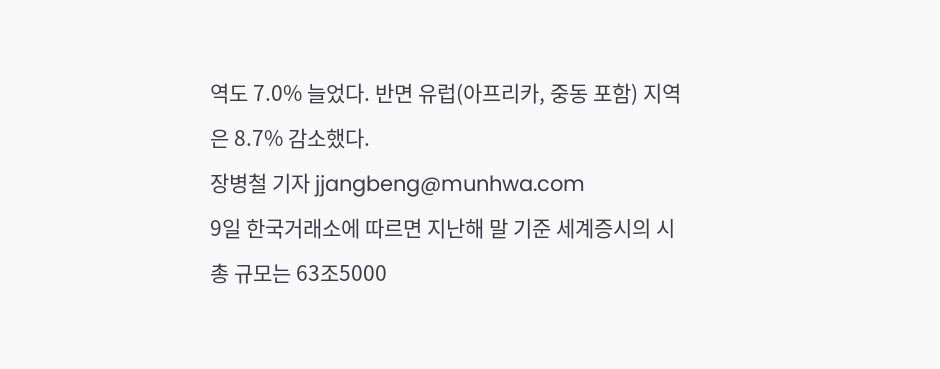역도 7.0% 늘었다. 반면 유럽(아프리카, 중동 포함) 지역은 8.7% 감소했다.
장병철 기자 jjangbeng@munhwa.com
9일 한국거래소에 따르면 지난해 말 기준 세계증시의 시총 규모는 63조5000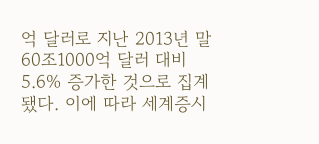억 달러로 지난 2013년 말 60조1000억 달러 대비 5.6% 증가한 것으로 집계됐다. 이에 따라 세계증시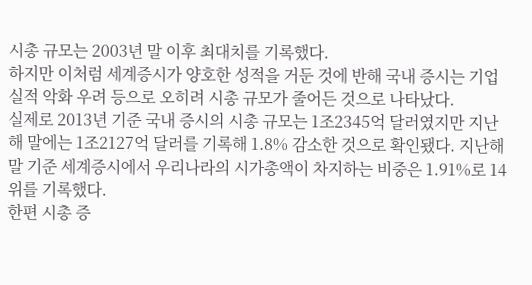시총 규모는 2003년 말 이후 최대치를 기록했다.
하지만 이처럼 세계증시가 양호한 성적을 거둔 것에 반해 국내 증시는 기업 실적 악화 우려 등으로 오히려 시총 규모가 줄어든 것으로 나타났다.
실제로 2013년 기준 국내 증시의 시총 규모는 1조2345억 달러였지만 지난해 말에는 1조2127억 달러를 기록해 1.8% 감소한 것으로 확인됐다. 지난해 말 기준 세계증시에서 우리나라의 시가총액이 차지하는 비중은 1.91%로 14위를 기록했다.
한편 시총 증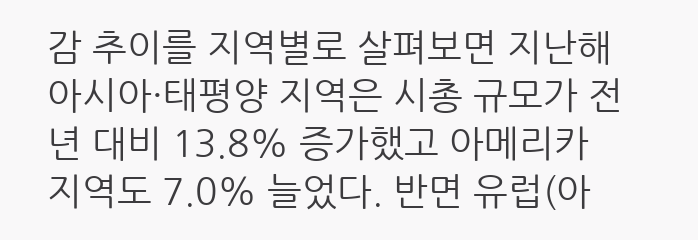감 추이를 지역별로 살펴보면 지난해 아시아·태평양 지역은 시총 규모가 전년 대비 13.8% 증가했고 아메리카 지역도 7.0% 늘었다. 반면 유럽(아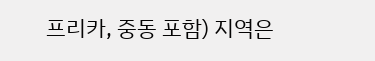프리카, 중동 포함) 지역은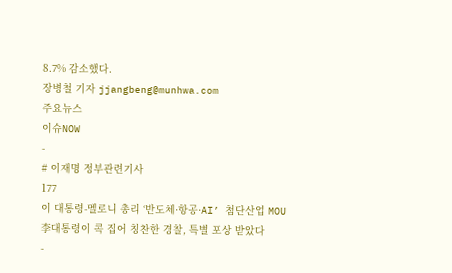8.7% 감소했다.
장병철 기자 jjangbeng@munhwa.com
주요뉴스
이슈NOW
-
# 이재명 정부관련기사
177
이 대통령-멜로니 총리 ‘반도체·항공·AI’ 첨단산업 MOU
李대통령이 콕 집어 칭찬한 경찰, 특별 포상 받았다
-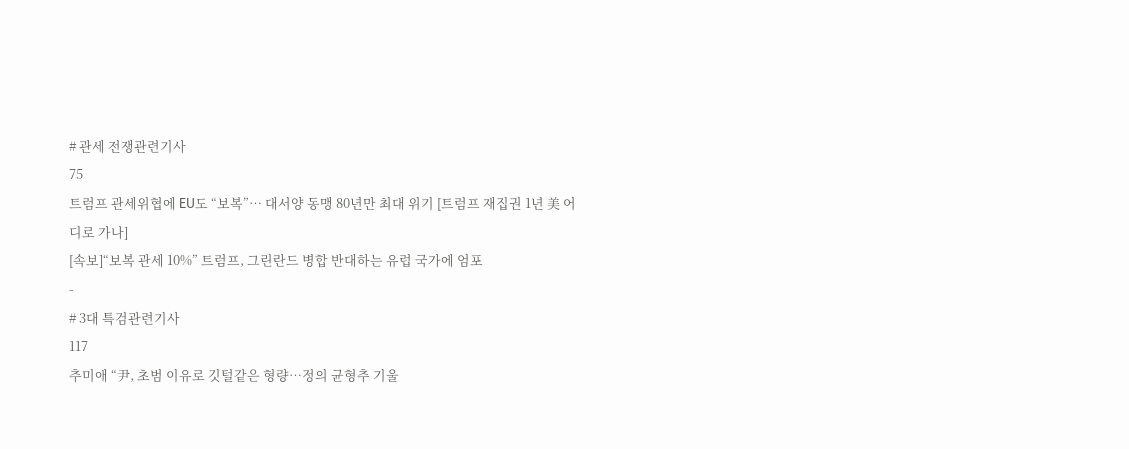# 관세 전쟁관련기사
75
트럼프 관세위협에 EU도 “보복”… 대서양 동맹 80년만 최대 위기 [트럼프 재집권 1년 美 어디로 가나]
[속보]“보복 관세 10%” 트럼프, 그린란드 병합 반대하는 유럽 국가에 엄포
-
# 3대 특검관련기사
117
추미애 “尹, 초범 이유로 깃털같은 형량…정의 균형추 기울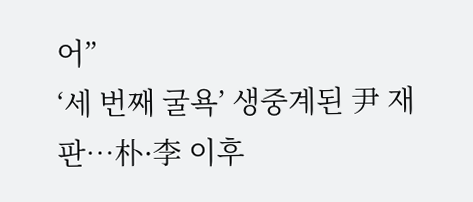어”
‘세 번째 굴욕’ 생중계된 尹 재판…朴·李 이후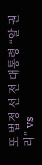또 법정 선 전 대통령 “알 권리” vs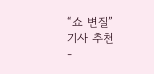“쇼 변질”
기사 추천
-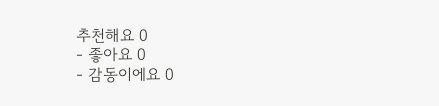추천해요 0
- 좋아요 0
- 감동이에요 0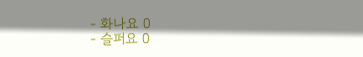- 화나요 0
- 슬퍼요 0